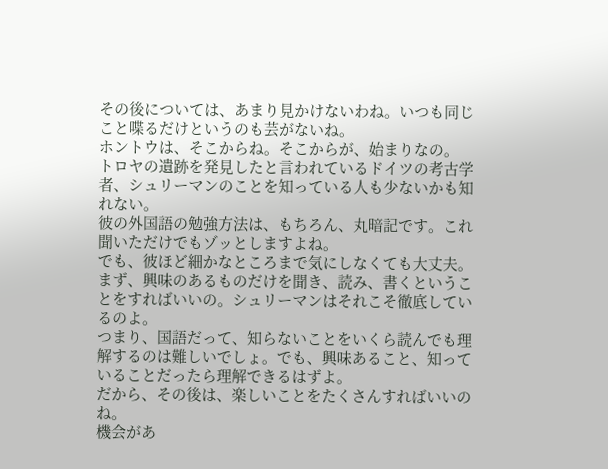その後については、あまり見かけないわね。いつも同じこと喋るだけというのも芸がないね。
ホントウは、そこからね。そこからが、始まりなの。
トロヤの遺跡を発見したと言われているドイツの考古学者、シュリーマンのことを知っている人も少ないかも知れない。
彼の外国語の勉強方法は、もちろん、丸暗記です。これ聞いただけでもゾッとしますよね。
でも、彼ほど細かなところまで気にしなくても大丈夫。まず、興味のあるものだけを聞き、読み、書くということをすればいいの。シュリーマンはそれこそ徹底しているのよ。
つまり、国語だって、知らないことをいくら読んでも理解するのは難しいでしょ。でも、興味あること、知っていることだったら理解できるはずよ。
だから、その後は、楽しいことをたくさんすればいいのね。
機会があ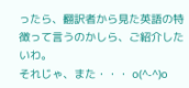ったら、翻訳者から見た英語の特徴って言うのかしら、ご紹介したいわ。
それじゃ、また・・・ o(^-^)o